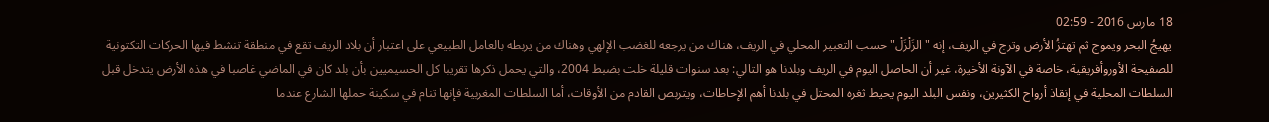18 مارس 2016 - 02:59
يهيجُ البحر ويموج ثم تهتزُ الأرض وترج في الريف، إنه "الزَلْزَلْ" حسب التعبير المحلي في الريف، هناك من يرجعه للغضب الإلهي وهناك من يربطه بالعامل الطبيعي على اعتبار أن بلاد الريف تقع في منطقة تنشط فيها الحركات التكتونية للصفيحة الأوروأفريقية، خاصة في الآونة الأخيرة، غير أن الحاصل اليوم في الريف وبلدنا هو التالي: بعد سنوات قليلة خلت بضبط 2004، والتي يحمل ذكرها تقريبا كل الحسيميين بأن بلد كان في الماضي غاصبا في هذه الأرض يتدخل قبل السلطات المحلية في إنقاذ أرواح الكثيرين، ونفس البلد اليوم يحيط ثغره المحتل في بلدنا أهم الإحاطات، ويتربص القادم من الأوقات، أما السلطات المغربية فإنها تنام في سكينة حملها الشارع عندما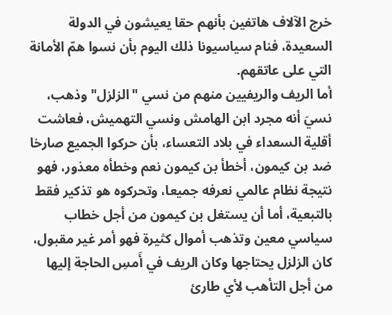خرج الآلاف هاتفين بأنهم حقا يعيشون في الدولة السعيدة، فنام سياسيونا ذلك اليوم بأن نسوا همّ الأمانة التي على عاتقهم.
أما الريف والريفيين منهم من نسي "الزلزل" وذهب، نسيَ أنه مجرد ابن الهامش ونسي التهميش، فعاشت أقلية السعداء في بلاد التعساء، بأن حركوا الجميع صارخا ضد بن كيمون، أخطأ بن كيمون نعم وخطأه معذور، فهو نتيجة نظام عالمي نعرفه جميعا، وتحركوه هو تذكير فقط بالتبعية، أما أن يستغل بن كيمون من أجل خطاب سياسي معين وتذهب أموال كثيرة فهو أمر غير مقبول، كان الزلزل يحتاجها وكان الريف في أَمسِ الحاجة إليها من أجل التأهب لأي طارئ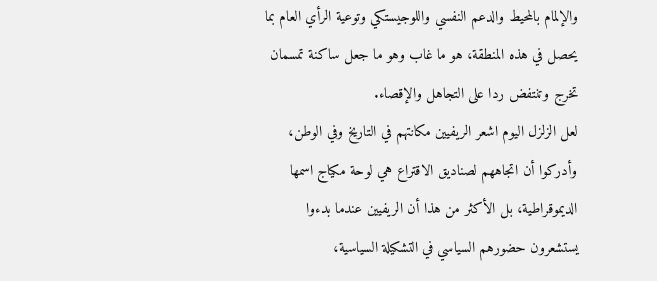والإلمام بالمحيط والدعم النفسي واللوجيستكي وتوعية الرأي العام بما يحصل في هذه المنطقة، هو ما غاب وهو ما جعل ساكنة تمسمان تخرج وتنتفض ردا على التجاهل والإقصاء.
لعل الزلزل اليوم اشعر الريفيين مكانتهم في التاريخ وفي الوطن، وأدركوا أن اتجاههم لصناديق الاقتراع هي لوحة مكياج اسمها الديموقراطية، بل الأكثر من هذا أن الريفيين عندما بدءوا يستشعرون حضورهم السياسي في التشكيلة السياسية،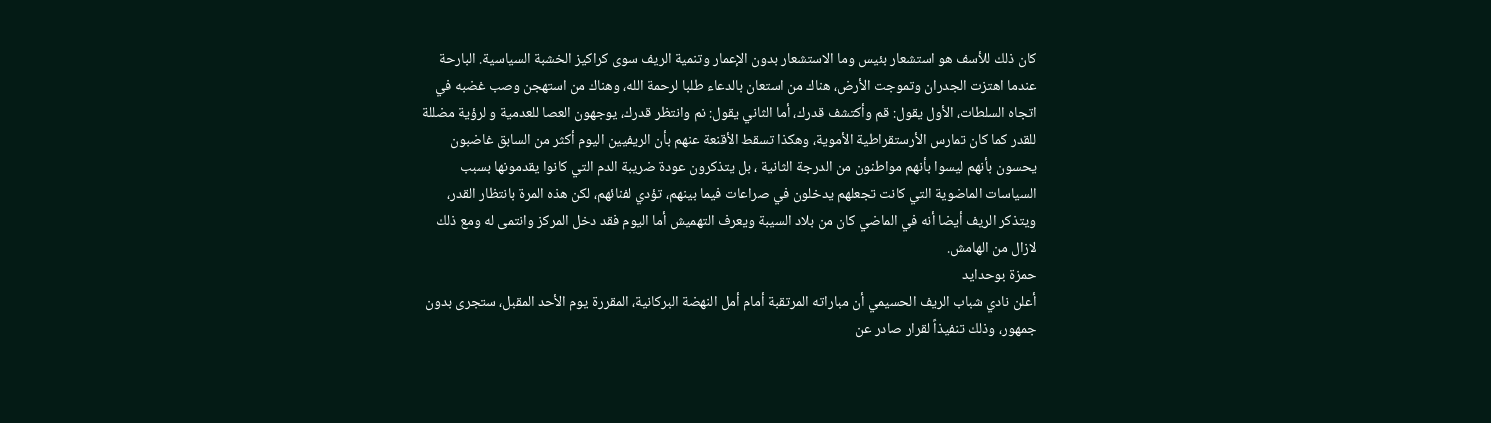كان ذلك للأسف هو استشعار بئيس وما الاستشعار بدون الإعمار وتنمية الريف سوى كراكيز الخشبة السياسية. البارحة عندما اهتزت الجدران وتموجت الأرض، هناك من استعان بالدعاء طلبا لرحمة الله، وهناك من استهجن وصب غضبه في اتجاه السلطات، الأول يقول: قم وأكتشف قدرك، أما الثاني يقول: نم وانتظر قدرك، يوجهون العصا للعدمية و لرؤية مضللة للقدر كما كان تمارس الأرستقراطية الأموية، وهكذا تسقط الأقنعة عنهم بأن الريفيين اليوم أكثر من السابق غاضبون يحسون بأنهم ليسوا بأنهم مواطنون من الدرجة الثانية ، بل يتذكرون عودة ضريبة الدم التي كانوا يقدمونها بسبب السياسات الماضوية التي كانت تجعلهم يدخلون في صراعات فيما بينهم، تؤدي لفنائهم، لكن هذه المرة بانتظار القدر، ويتذكر الريف أيضا أنه في الماضي كان من بلاد السيبة ويعرف التهميش أما اليوم فقد دخل المركز وانتمى له ومع ذلك لازال من الهامش.
حمزة بوحدايد
أعلن نادي شباب الريف الحسيمي أن مباراته المرتقبة أمام أمل النهضة البركانية، المقررة يوم الأحد المقبل، ستجرى بدون جمهور، وذلك تنفيذاً لقرار صادر عن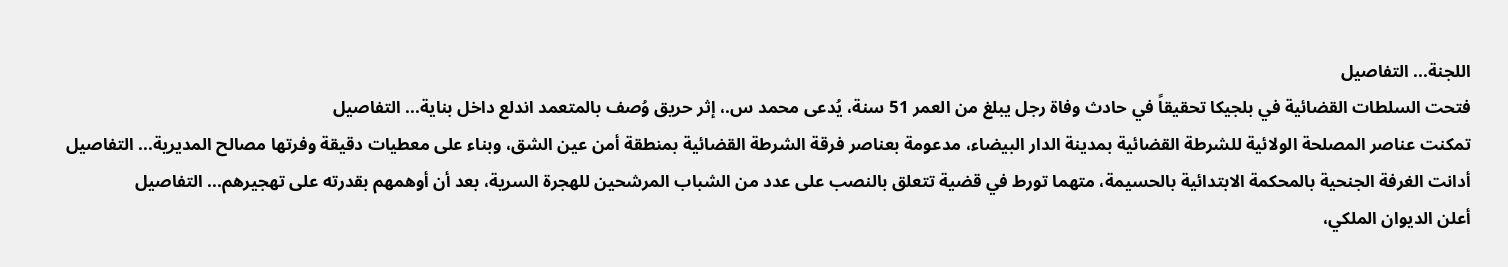اللجنة... التفاصيل
فتحت السلطات القضائية في بلجيكا تحقيقاً في حادث وفاة رجل يبلغ من العمر 51 سنة، يُدعى محمد س.، إثر حريق وُصف بالمتعمد اندلع داخل بناية... التفاصيل
تمكنت عناصر المصلحة الولائية للشرطة القضائية بمدينة الدار البيضاء، مدعومة بعناصر فرقة الشرطة القضائية بمنطقة أمن عين الشق، وبناء على معطيات دقيقة وفرتها مصالح المديرية... التفاصيل
أدانت الغرفة الجنحية بالمحكمة الابتدائية بالحسيمة، متهما تورط في قضية تتعلق بالنصب على عدد من الشباب المرشحين للهجرة السرية، بعد أن أوهمهم بقدرته على تهجيرهم... التفاصيل
أعلن الديوان الملكي،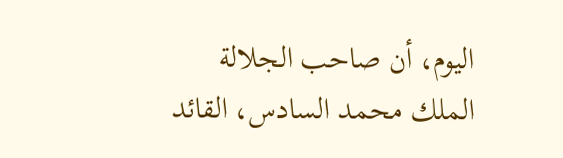اليوم، أن صاحب الجلالة الملك محمد السادس، القائد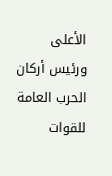الأعلى ورئيس أركان الحرب العامة للقوات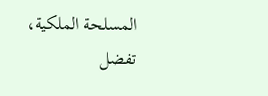المسلحة الملكية، تفضل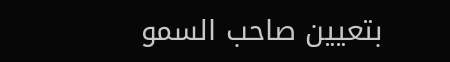بتعيين صاحب السمو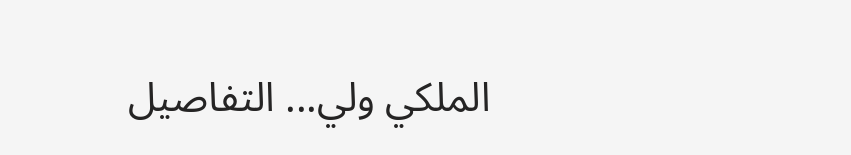الملكي ولي... التفاصيل